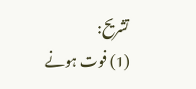تشریح:
(1) فوت ہونے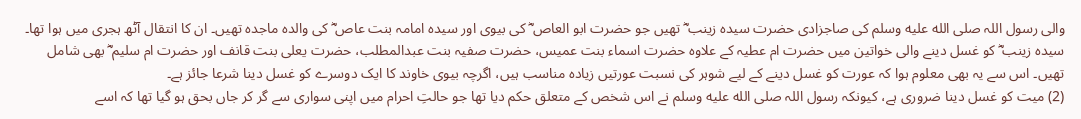والی رسول اللہ صلى الله عليه وسلم کی صاجزادی حضرت سیدہ زینب ؓ تھیں جو حضرت ابو العاص ؓ کی بیوی اور سیدہ امامہ بنت عاص ؓ کی والدہ ماجدہ تھیں۔ ان کا انتقال آٹھ ہجری میں ہوا تھا۔ سیدہ زینب ؓ کو غسل دینے والی خواتین میں حضرت ام عطیہ کے علاوہ حضرت اسماء بنت عمیس، حضرت صفیہ بنت عبدالمطلب، حضرت یعلی بنت قانف اور حضرت ام سلیم ؓ بھی شامل تھیں۔ اس سے یہ بھی معلوم ہوا کہ عورت کو غسل دینے کے لیے شوہر کی نسبت عورتیں زیادہ مناسب ہیں، اگرچہ بیوی خاوند کا ایک دوسرے کو غسل دینا شرعا جائز ہے۔
(2) میت کو غسل دینا ضروری ہے، کیونکہ رسول اللہ صلى الله عليه وسلم نے اس شخص کے متعلق حکم دیا تھا جو حالتِ احرام میں اپنی سواری سے گر کر جاں بحق ہو گیا تھا کہ اسے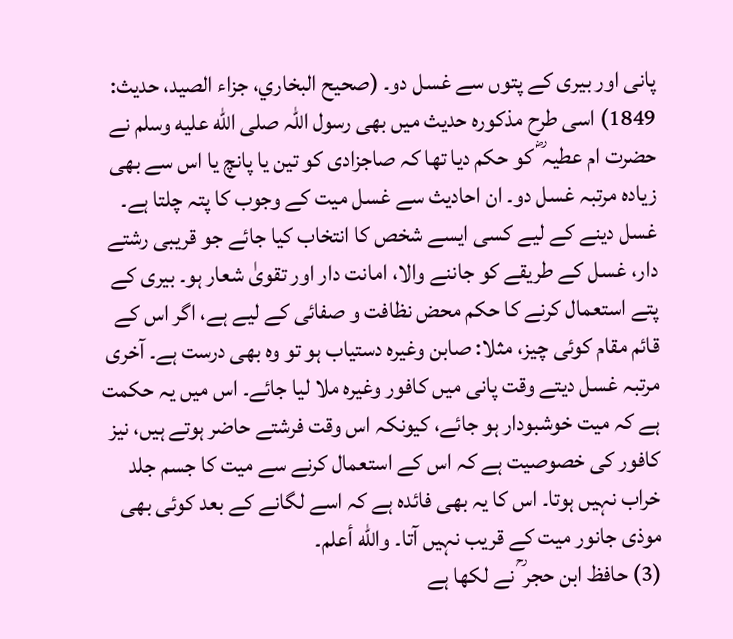پانی اور بیری کے پتوں سے غسل دو۔ (صحیح البخاري، جزاء الصید، حدیث: 1849) اسی طرح مذکورہ حدیث میں بھی رسول اللہ صلى الله عليه وسلم نے حضرت ام عطیہ ؓ کو حکم دیا تھا کہ صاجزادی کو تین یا پانچ یا اس سے بھی زیادہ مرتبہ غسل دو۔ ان احادیث سے غسل میت کے وجوب کا پتہ چلتا ہے۔ غسل دینے کے لیے کسی ایسے شخص کا انتخاب کیا جائے جو قریبی رشتے دار، غسل کے طریقے کو جاننے والا، امانت دار اور تقویٰ شعار ہو۔ بیری کے پتے استعمال کرنے کا حکم محض نظافت و صفائی کے لیے ہے، اگر اس کے قائم مقام کوئی چیز، مثلا: صابن وغیرہ دستیاب ہو تو وہ بھی درست ہے۔ آخری مرتبہ غسل دیتے وقت پانی میں کافور وغیرہ ملا لیا جائے۔ اس میں یہ حکمت ہے کہ میت خوشبودار ہو جائے، کیونکہ اس وقت فرشتے حاضر ہوتے ہیں، نیز کافور کی خصوصیت ہے کہ اس کے استعمال کرنے سے میت کا جسم جلد خراب نہیں ہوتا۔ اس کا یہ بھی فائدہ ہے کہ اسے لگانے کے بعد کوئی بھی موذی جانور میت کے قریب نہیں آتا۔ والله أعلم۔
(3) حافظ ابن حجر ؒ نے لکھا ہے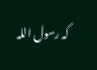کہ رسول اللہ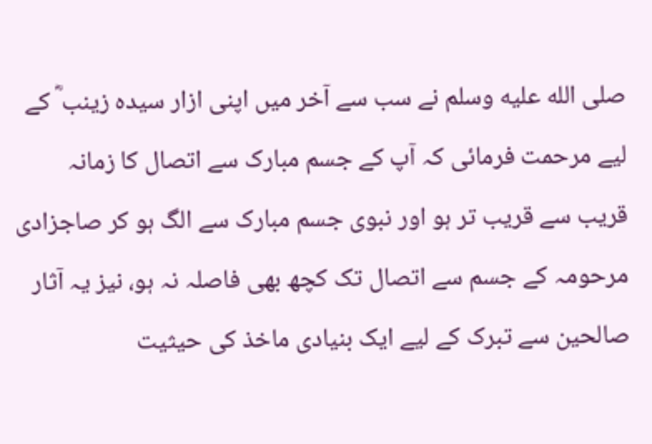صلى الله عليه وسلم نے سب سے آخر میں اپنی ازار سیدہ زینب ؓ کے لیے مرحمت فرمائی کہ آپ کے جسم مبارک سے اتصال کا زمانہ قریب سے قریب تر ہو اور نبوی جسم مبارک سے الگ ہو کر صاجزادی مرحومہ کے جسم سے اتصال تک کچھ بھی فاصلہ نہ ہو، نیز یہ آثار صالحین سے تبرک کے لیے ایک بنیادی ماخذ کی حیثیت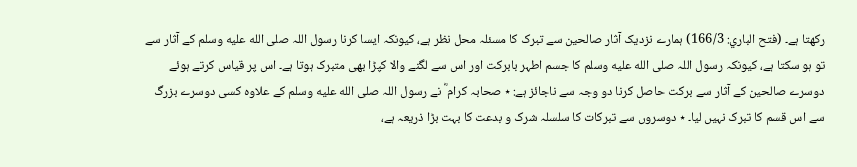رکھتا ہے۔ (فتح الباري: 166/3) ہمارے نزدیک آثار صالحین سے تبرک کا مسئلہ محل نظر ہے، کیونکہ ایسا کرنا رسول اللہ صلى الله عليه وسلم کے آثار سے تو ہو سکتا ہے، کیونکہ رسول اللہ صلى الله عليه وسلم کا جسم اطہر بابرکت اور اس سے لگنے والا کپڑا بھی متبرک ہوتا ہے۔ اس پر قیاس کرتے ہوئے دوسرے صالحین کے آثار سے برکت حاصل کرنا دو وجہ سے ناجائز ہے: ٭ صحابہ کرام ؓ نے رسول اللہ صلى الله عليه وسلم کے علاوہ کسی دوسرے بزرگ سے اس قسم کا تبرک نہیں لیا۔ ٭ دوسروں سے تبرکات کا سلسلہ شرک و بدعت کا بہت بڑا ذریعہ ہے،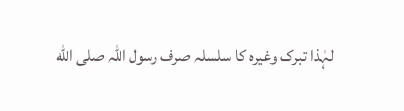لہٰذا تبرک وغیرہ کا سلسلہ صرف رسول اللہ صلى الله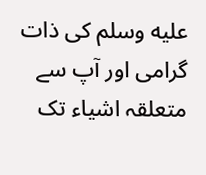عليه وسلم کی ذات گرامی اور آپ سے متعلقہ اشیاء تک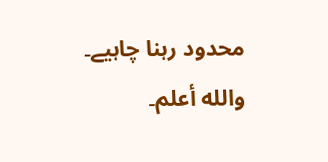محدود رہنا چاہیے۔ والله أعلم۔